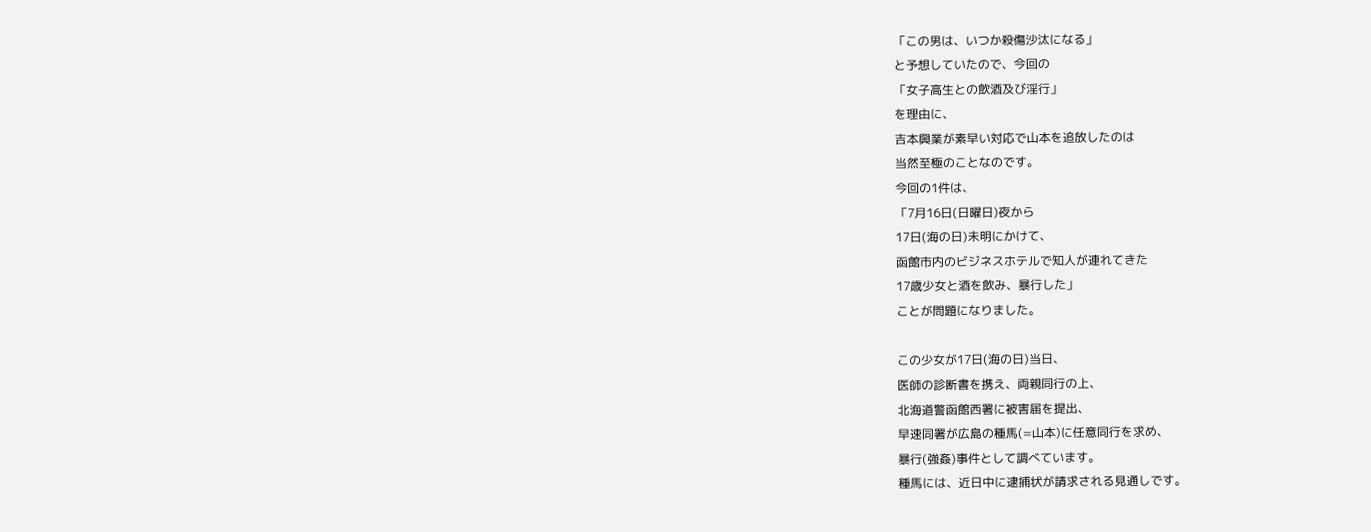「この男は、いつか殺傷沙汰になる」
と予想していたので、今回の
「女子高生との飲酒及び淫行」
を理由に、
吉本興業が素早い対応で山本を追放したのは
当然至極のことなのです。
今回の1件は、
「7月16日(日曜日)夜から
17日(海の日)未明にかけて、
函館市内のビジネスホテルで知人が連れてきた
17歳少女と酒を飲み、暴行した」
ことが問題になりました。

この少女が17日(海の日)当日、
医師の診断書を携え、両親同行の上、
北海道警函館西署に被害届を提出、
早速同署が広島の種馬(=山本)に任意同行を求め、
暴行(強姦)事件として調べています。
種馬には、近日中に逮捕状が請求される見通しです。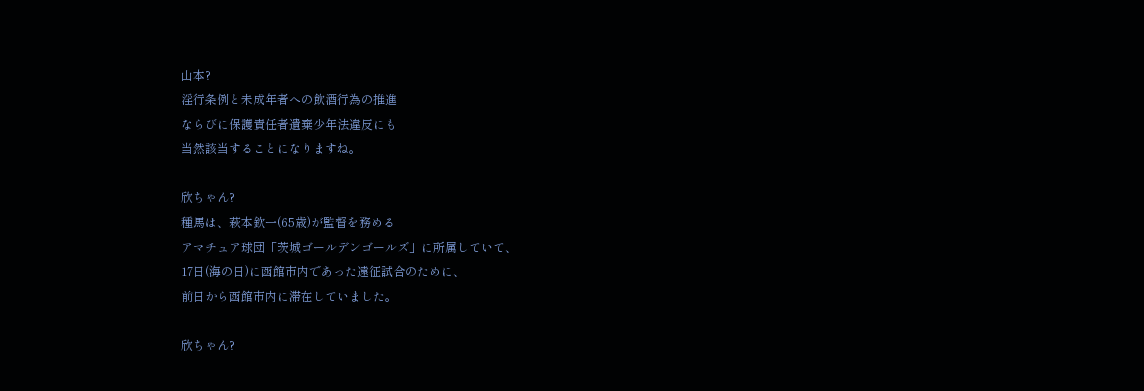山本?
淫行条例と未成年者への飲酒行為の推進
ならびに保護責任者遺棄少年法違反にも
当然該当することになりますね。

欣ちゃん?
種馬は、萩本欽一(65歳)が監督を務める
アマチュア球団「茨城ゴールデンゴールズ」に所属していて、
17日(海の日)に函館市内であった遠征試合のために、
前日から函館市内に滞在していました。

欣ちゃん?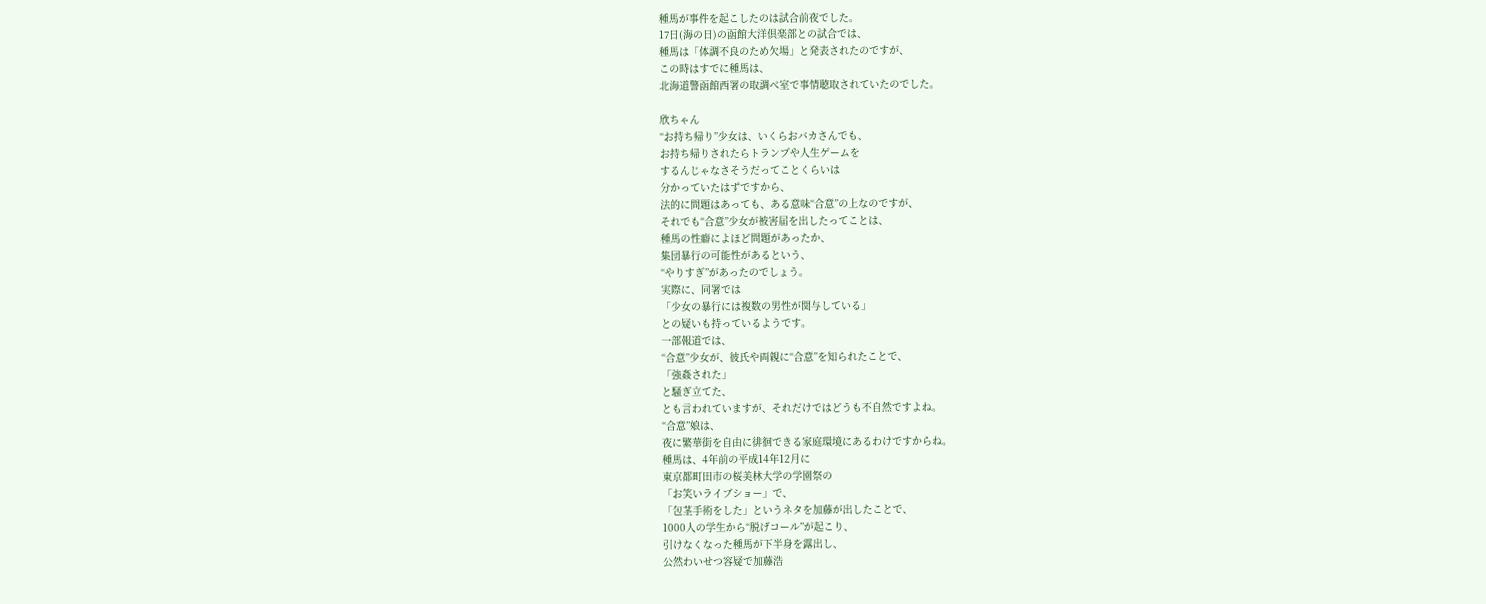種馬が事件を起こしたのは試合前夜でした。
17日(海の日)の函館大洋倶楽部との試合では、
種馬は「体調不良のため欠場」と発表されたのですが、
この時はすでに種馬は、
北海道警函館西署の取調べ室で事情聴取されていたのでした。

欣ちゃん
“お持ち帰り”少女は、いくらおバカさんでも、
お持ち帰りされたらトランプや人生ゲームを
するんじゃなさそうだってことくらいは
分かっていたはずですから、
法的に問題はあっても、ある意味“合意”の上なのですが、
それでも“合意”少女が被害届を出したってことは、
種馬の性癖によほど問題があったか、
集団暴行の可能性があるという、
“やりすぎ”があったのでしょう。
実際に、同署では
「少女の暴行には複数の男性が関与している」
との疑いも持っているようです。
一部報道では、
“合意”少女が、彼氏や両親に“合意”を知られたことで、
「強姦された」
と騒ぎ立てた、
とも言われていますが、それだけではどうも不自然ですよね。
“合意”娘は、
夜に繁華街を自由に徘徊できる家庭環境にあるわけですからね。
種馬は、4年前の平成14年12月に
東京都町田市の桜美林大学の学園祭の
「お笑いライブショー」で、
「包茎手術をした」というネタを加藤が出したことで、
1000人の学生から“脱げコール”が起こり、
引けなくなった種馬が下半身を露出し、
公然わいせつ容疑で加藤浩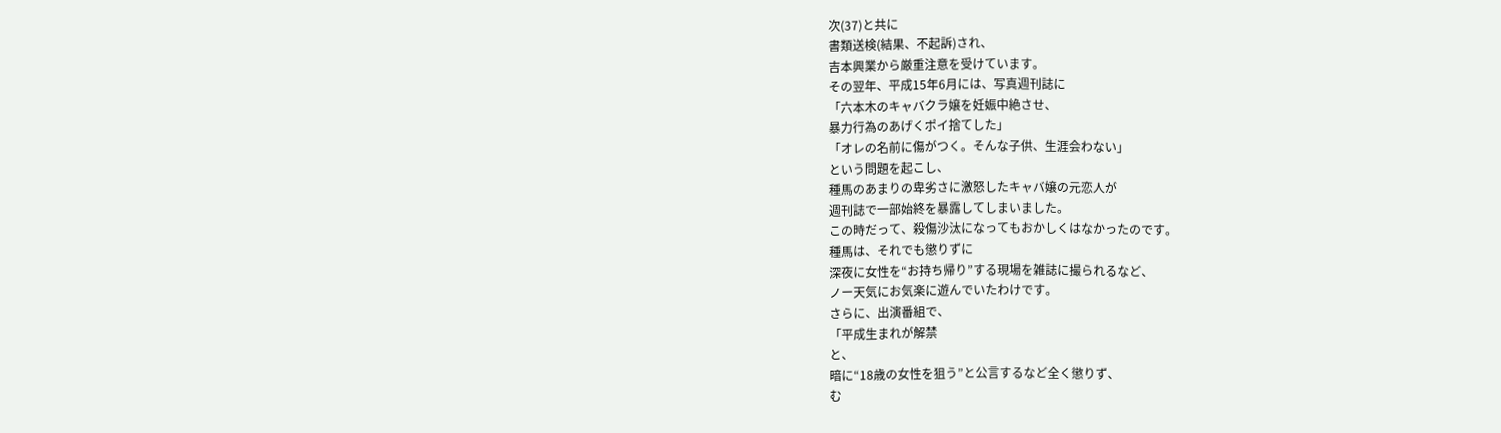次(37)と共に
書類送検(結果、不起訴)され、
吉本興業から厳重注意を受けています。
その翌年、平成15年6月には、写真週刊誌に
「六本木のキャバクラ嬢を妊娠中絶させ、
暴力行為のあげくポイ捨てした」
「オレの名前に傷がつく。そんな子供、生涯会わない」
という問題を起こし、
種馬のあまりの卑劣さに激怒したキャバ嬢の元恋人が
週刊誌で一部始終を暴露してしまいました。
この時だって、殺傷沙汰になってもおかしくはなかったのです。
種馬は、それでも懲りずに
深夜に女性を“お持ち帰り”する現場を雑誌に撮られるなど、
ノー天気にお気楽に遊んでいたわけです。
さらに、出演番組で、
「平成生まれが解禁
と、
暗に“18歳の女性を狙う”と公言するなど全く懲りず、
む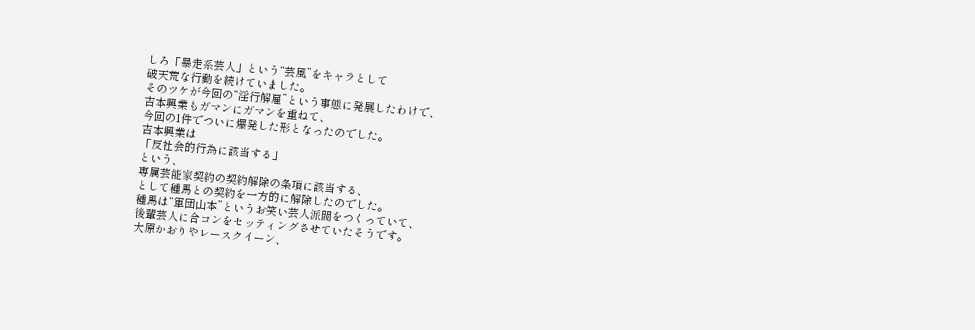しろ「暴走系芸人」という“芸風”をキャラとして
破天荒な行動を続けていました。
そのツケが今回の“淫行解雇”という事態に発展したわけで、
吉本興業もガマンにガマンを重ねて、
今回の1件でついに爆発した形となったのでした。
吉本興業は
「反社会的行為に該当する」
という、
専属芸能家契約の契約解除の条項に該当する、
として種馬との契約を一方的に解除したのでした。
種馬は“軍団山本”というお笑い芸人派閥をつくっていて、
後輩芸人に合コンをセッティングさせていたそうです。
大原かおりやレースクイーン、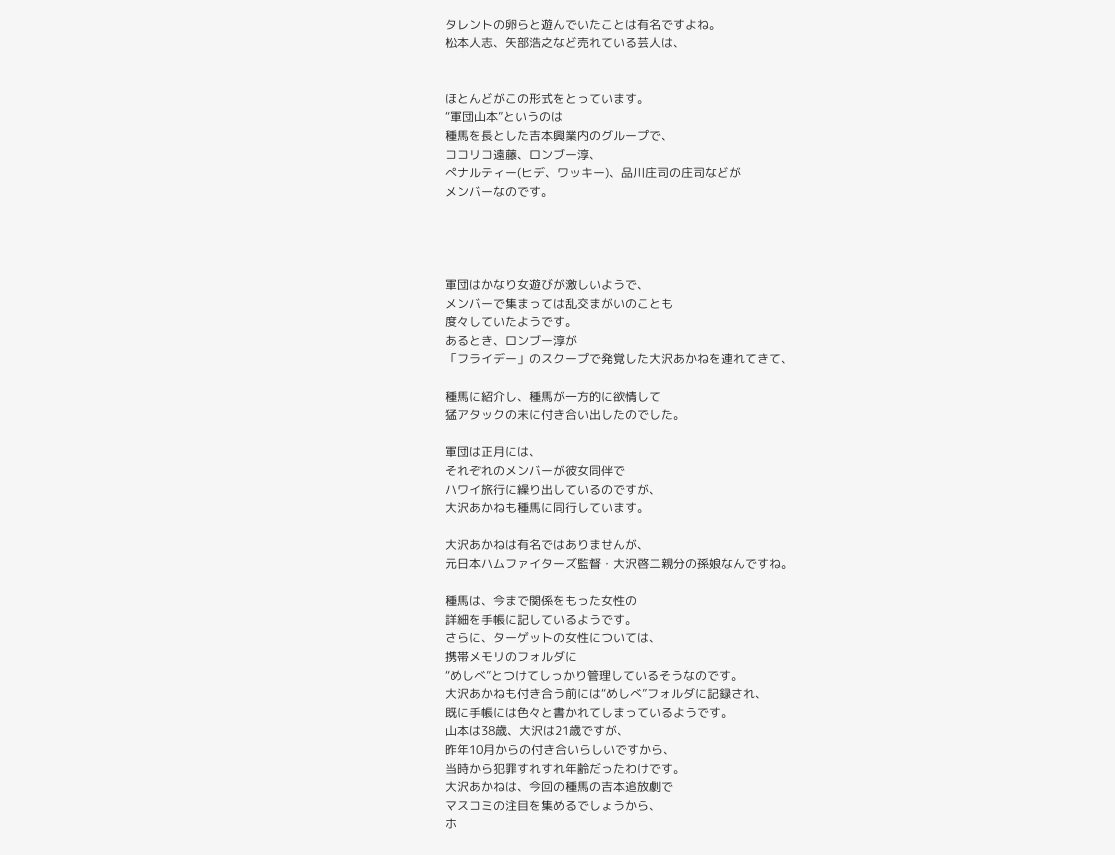タレントの卵らと遊んでいたことは有名ですよね。
松本人志、矢部浩之など売れている芸人は、


ほとんどがこの形式をとっています。
“軍団山本”というのは
種馬を長とした吉本興業内のグループで、
ココリコ遠藤、ロンブー淳、
ぺナルティー(ヒデ、ワッキー)、品川庄司の庄司などが
メンバーなのです。




軍団はかなり女遊びが激しいようで、
メンバーで集まっては乱交まがいのことも
度々していたようです。
あるとき、ロンブー淳が
「フライデー」のスクープで発覚した大沢あかねを連れてきて、

種馬に紹介し、種馬が一方的に欲情して
猛アタックの末に付き合い出したのでした。

軍団は正月には、
それぞれのメンバーが彼女同伴で
ハワイ旅行に繰り出しているのですが、
大沢あかねも種馬に同行しています。

大沢あかねは有名ではありませんが、
元日本ハムファイターズ監督・大沢啓二親分の孫娘なんですね。

種馬は、今まで関係をもった女性の
詳細を手帳に記しているようです。
さらに、ターゲットの女性については、
携帯メモリのフォルダに
“めしべ”とつけてしっかり管理しているそうなのです。
大沢あかねも付き合う前には“めしべ”フォルダに記録され、
既に手帳には色々と書かれてしまっているようです。
山本は38歳、大沢は21歳ですが、
昨年10月からの付き合いらしいですから、
当時から犯罪すれすれ年齢だったわけです。
大沢あかねは、今回の種馬の吉本追放劇で
マスコミの注目を集めるでしょうから、
ホ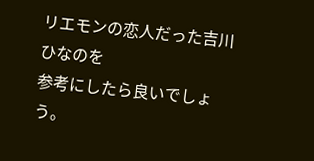リエモンの恋人だった吉川ひなのを
参考にしたら良いでしょう。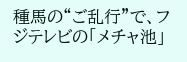種馬の“ご乱行”で、フジテレビの「メチャ池」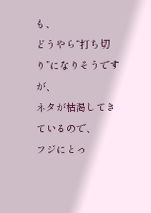も、
どうやら“打ち切り”になりそうですが、
ネタが枯渇してきているので、
フジにとっ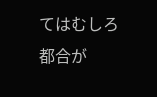てはむしろ都合が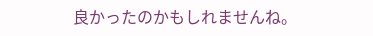良かったのかもしれませんね。